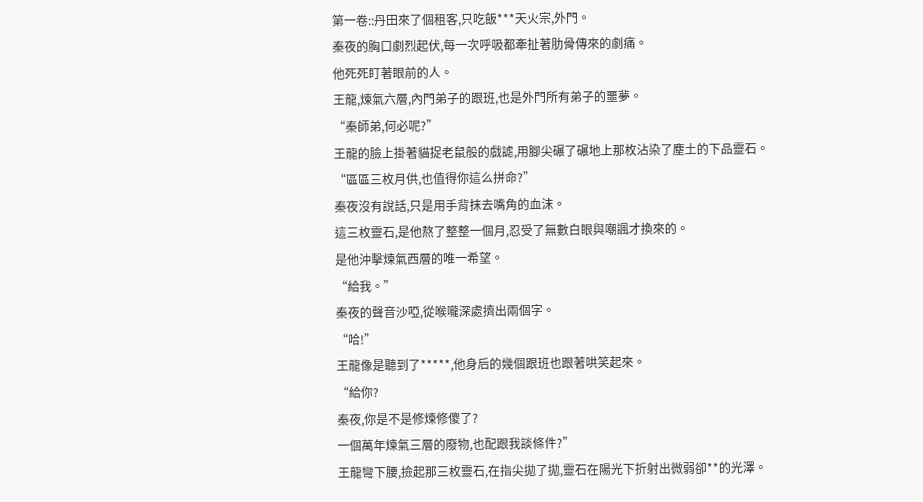第一卷::丹田來了個租客,只吃飯***天火宗,外門。
秦夜的胸口劇烈起伏,每一次呼吸都牽扯著肋骨傳來的劇痛。
他死死盯著眼前的人。
王龍,煉氣六層,內門弟子的跟班,也是外門所有弟子的噩夢。
“秦師弟,何必呢?”
王龍的臉上掛著貓捉老鼠般的戲謔,用腳尖碾了碾地上那枚沾染了塵土的下品靈石。
“區區三枚月供,也值得你這么拼命?”
秦夜沒有說話,只是用手背抹去嘴角的血沫。
這三枚靈石,是他熬了整整一個月,忍受了無數白眼與嘲諷才換來的。
是他沖擊煉氣西層的唯一希望。
“給我。”
秦夜的聲音沙啞,從喉嚨深處擠出兩個字。
“哈!”
王龍像是聽到了*****,他身后的幾個跟班也跟著哄笑起來。
“給你?
秦夜,你是不是修煉修傻了?
一個萬年煉氣三層的廢物,也配跟我談條件?”
王龍彎下腰,撿起那三枚靈石,在指尖拋了拋,靈石在陽光下折射出微弱卻**的光澤。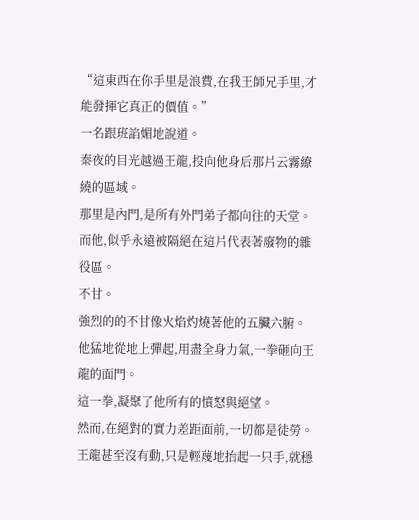“這東西在你手里是浪費,在我王師兄手里,才能發揮它真正的價值。”
一名跟班諂媚地說道。
秦夜的目光越過王龍,投向他身后那片云霧繚繞的區域。
那里是內門,是所有外門弟子都向往的天堂。
而他,似乎永遠被隔絕在這片代表著廢物的雜役區。
不甘。
強烈的的不甘像火焰灼燒著他的五臟六腑。
他猛地從地上彈起,用盡全身力氣,一拳砸向王龍的面門。
這一拳,凝聚了他所有的憤怒與絕望。
然而,在絕對的實力差距面前,一切都是徒勞。
王龍甚至沒有動,只是輕蔑地抬起一只手,就穩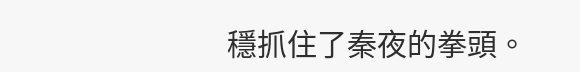穩抓住了秦夜的拳頭。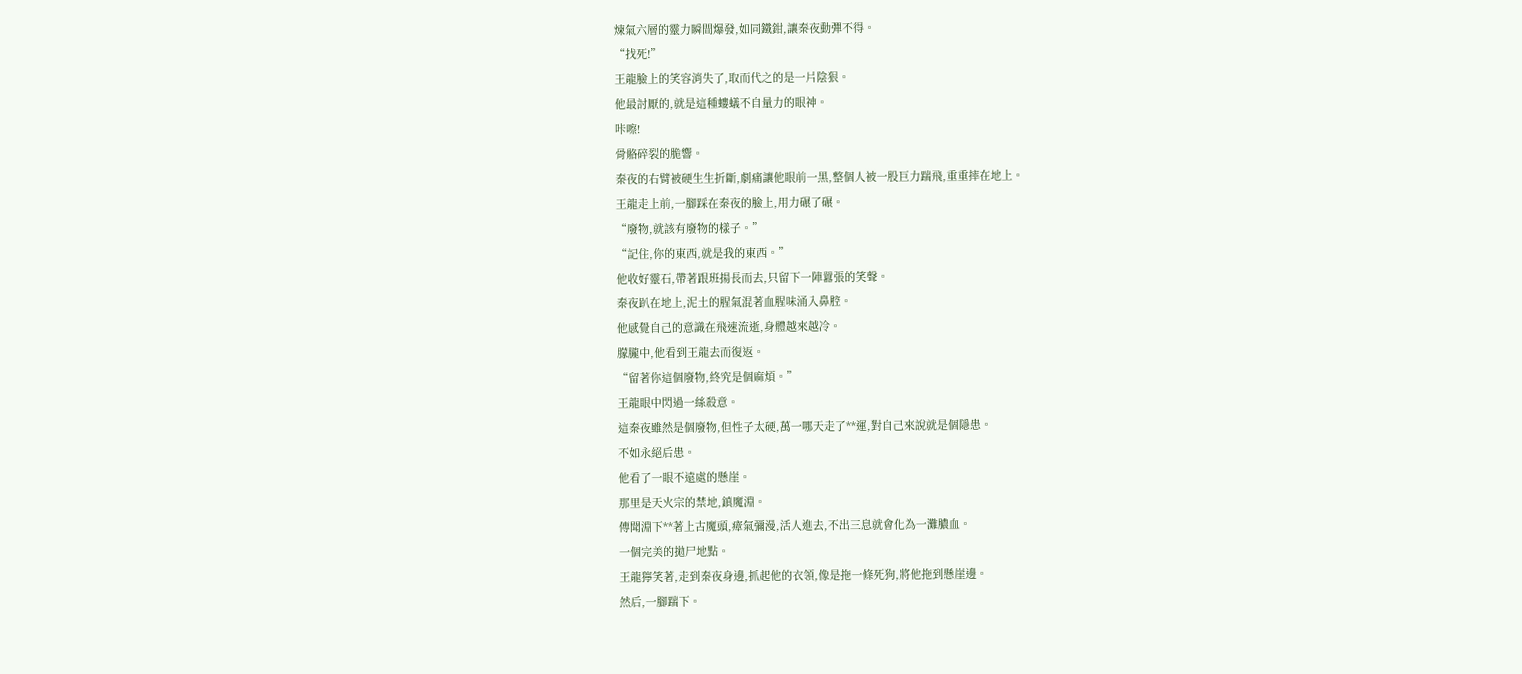煉氣六層的靈力瞬間爆發,如同鐵鉗,讓秦夜動彈不得。
“找死!”
王龍臉上的笑容消失了,取而代之的是一片陰狠。
他最討厭的,就是這種螻蟻不自量力的眼神。
咔嚓!
骨骼碎裂的脆響。
秦夜的右臂被硬生生折斷,劇痛讓他眼前一黑,整個人被一股巨力踹飛,重重摔在地上。
王龍走上前,一腳踩在秦夜的臉上,用力碾了碾。
“廢物,就該有廢物的樣子。”
“記住,你的東西,就是我的東西。”
他收好靈石,帶著跟班揚長而去,只留下一陣囂張的笑聲。
秦夜趴在地上,泥土的腥氣混著血腥味涌入鼻腔。
他感覺自己的意識在飛速流逝,身體越來越冷。
朦朧中,他看到王龍去而復返。
“留著你這個廢物,終究是個麻煩。”
王龍眼中閃過一絲殺意。
這秦夜雖然是個廢物,但性子太硬,萬一哪天走了**運,對自己來說就是個隱患。
不如永絕后患。
他看了一眼不遠處的懸崖。
那里是天火宗的禁地,鎮魔淵。
傳聞淵下**著上古魔頭,瘴氣彌漫,活人進去,不出三息就會化為一灘膿血。
一個完美的拋尸地點。
王龍獰笑著,走到秦夜身邊,抓起他的衣領,像是拖一條死狗,將他拖到懸崖邊。
然后,一腳踹下。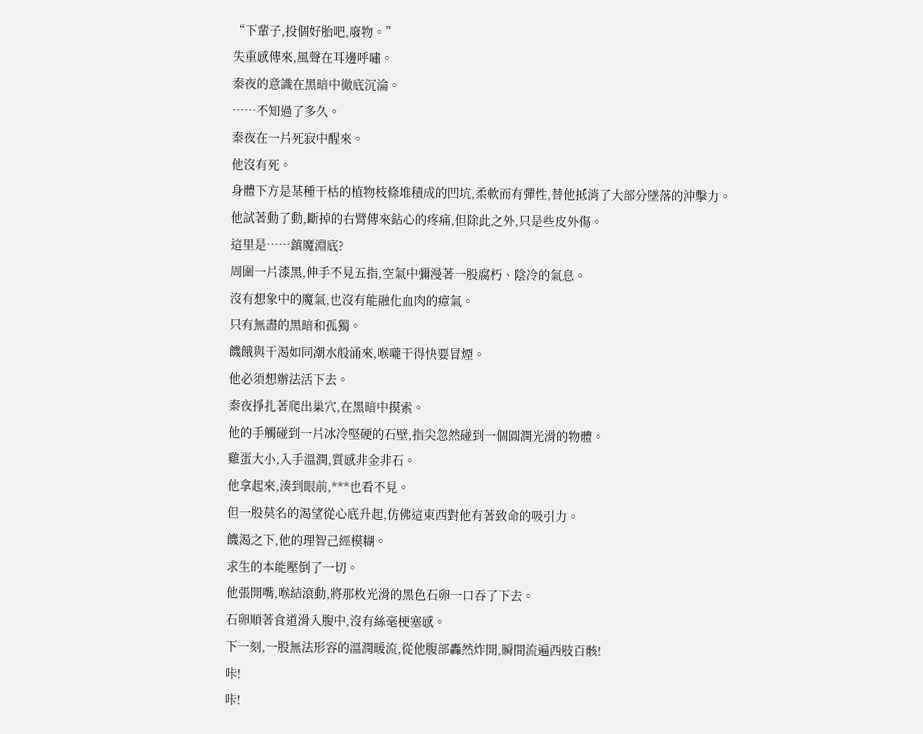“下輩子,投個好胎吧,廢物。”
失重感傳來,風聲在耳邊呼嘯。
秦夜的意識在黑暗中徹底沉淪。
……不知過了多久。
秦夜在一片死寂中醒來。
他沒有死。
身體下方是某種干枯的植物枝條堆積成的凹坑,柔軟而有彈性,替他抵消了大部分墜落的沖擊力。
他試著動了動,斷掉的右臂傳來鉆心的疼痛,但除此之外,只是些皮外傷。
這里是……鎮魔淵底?
周圍一片漆黑,伸手不見五指,空氣中彌漫著一股腐朽、陰冷的氣息。
沒有想象中的魔氣,也沒有能融化血肉的瘴氣。
只有無盡的黑暗和孤獨。
饑餓與干渴如同潮水般涌來,喉嚨干得快要冒煙。
他必須想辦法活下去。
秦夜掙扎著爬出巢穴,在黑暗中摸索。
他的手觸碰到一片冰冷堅硬的石壁,指尖忽然碰到一個圓潤光滑的物體。
雞蛋大小,入手溫潤,質感非金非石。
他拿起來,湊到眼前,***也看不見。
但一股莫名的渴望從心底升起,仿佛這東西對他有著致命的吸引力。
饑渴之下,他的理智己經模糊。
求生的本能壓倒了一切。
他張開嘴,喉結滾動,將那枚光滑的黑色石卵一口吞了下去。
石卵順著食道滑入腹中,沒有絲毫梗塞感。
下一刻,一股無法形容的溫潤暖流,從他腹部轟然炸開,瞬間流遍西肢百骸!
咔!
咔!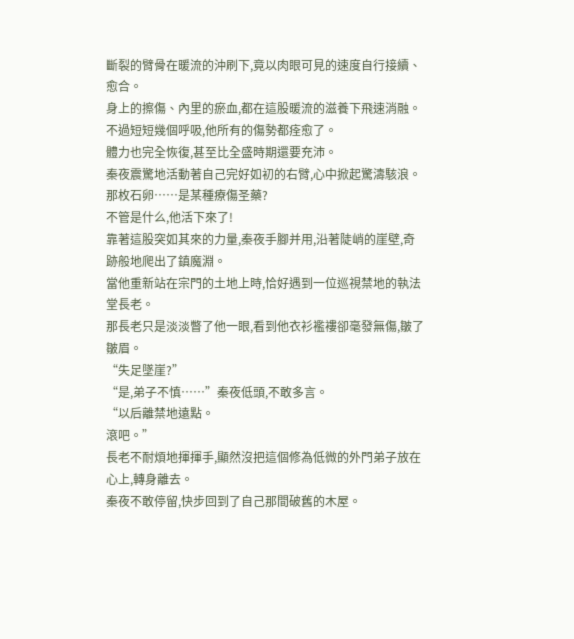斷裂的臂骨在暖流的沖刷下,竟以肉眼可見的速度自行接續、愈合。
身上的擦傷、內里的瘀血,都在這股暖流的滋養下飛速消融。
不過短短幾個呼吸,他所有的傷勢都痊愈了。
體力也完全恢復,甚至比全盛時期還要充沛。
秦夜震驚地活動著自己完好如初的右臂,心中掀起驚濤駭浪。
那枚石卵……是某種療傷圣藥?
不管是什么,他活下來了!
靠著這股突如其來的力量,秦夜手腳并用,沿著陡峭的崖壁,奇跡般地爬出了鎮魔淵。
當他重新站在宗門的土地上時,恰好遇到一位巡視禁地的執法堂長老。
那長老只是淡淡瞥了他一眼,看到他衣衫襤褸卻毫發無傷,皺了皺眉。
“失足墜崖?”
“是,弟子不慎……”秦夜低頭,不敢多言。
“以后離禁地遠點。
滾吧。”
長老不耐煩地揮揮手,顯然沒把這個修為低微的外門弟子放在心上,轉身離去。
秦夜不敢停留,快步回到了自己那間破舊的木屋。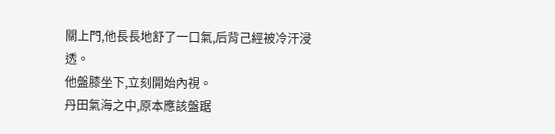關上門,他長長地舒了一口氣,后背己經被冷汗浸透。
他盤膝坐下,立刻開始內視。
丹田氣海之中,原本應該盤踞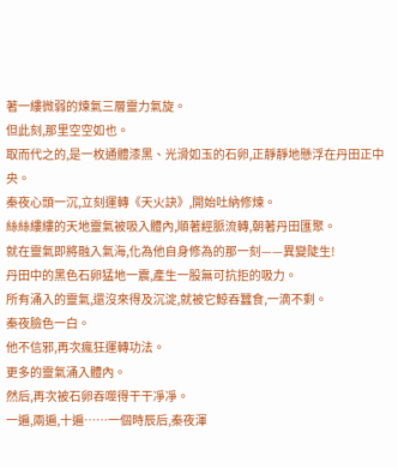著一縷微弱的煉氣三層靈力氣旋。
但此刻,那里空空如也。
取而代之的,是一枚通體漆黑、光滑如玉的石卵,正靜靜地懸浮在丹田正中央。
秦夜心頭一沉,立刻運轉《天火訣》,開始吐納修煉。
絲絲縷縷的天地靈氣被吸入體內,順著經脈流轉,朝著丹田匯聚。
就在靈氣即將融入氣海,化為他自身修為的那一刻——異變陡生!
丹田中的黑色石卵猛地一震,產生一股無可抗拒的吸力。
所有涌入的靈氣,還沒來得及沉淀,就被它鯨吞蠶食,一滴不剩。
秦夜臉色一白。
他不信邪,再次瘋狂運轉功法。
更多的靈氣涌入體內。
然后,再次被石卵吞噬得干干凈凈。
一遍,兩遍,十遍……一個時辰后,秦夜渾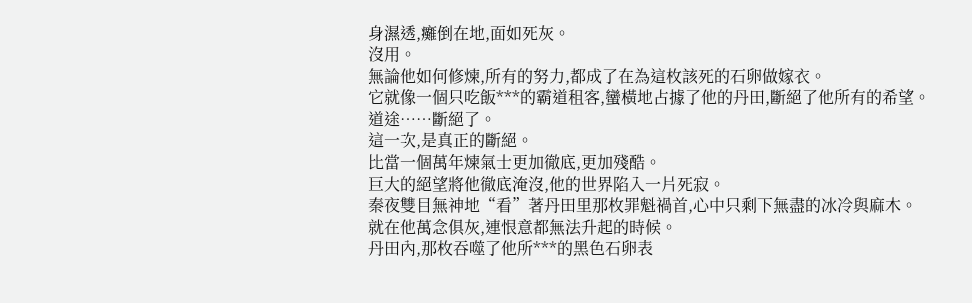身濕透,癱倒在地,面如死灰。
沒用。
無論他如何修煉,所有的努力,都成了在為這枚該死的石卵做嫁衣。
它就像一個只吃飯***的霸道租客,蠻橫地占據了他的丹田,斷絕了他所有的希望。
道途……斷絕了。
這一次,是真正的斷絕。
比當一個萬年煉氣士更加徹底,更加殘酷。
巨大的絕望將他徹底淹沒,他的世界陷入一片死寂。
秦夜雙目無神地“看”著丹田里那枚罪魁禍首,心中只剩下無盡的冰冷與麻木。
就在他萬念俱灰,連恨意都無法升起的時候。
丹田內,那枚吞噬了他所***的黑色石卵表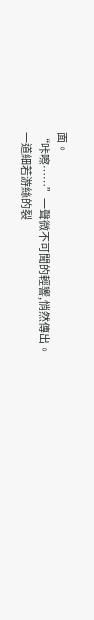面。
“咔嚓……”一聲微不可聞的輕響,悄然傳出。
一道細若游絲的裂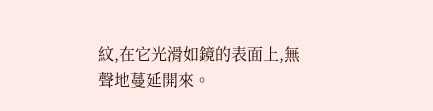紋,在它光滑如鏡的表面上,無聲地蔓延開來。